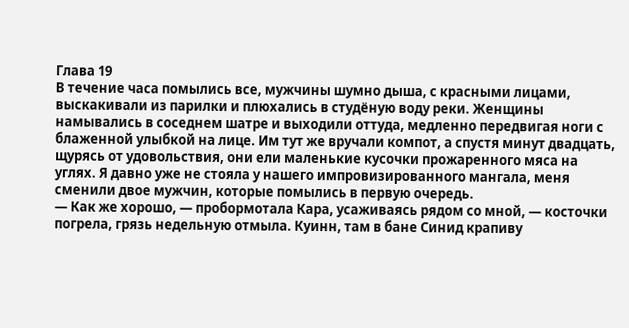Глава 19
В течение часа помылись все, мужчины шумно дыша, с красными лицами, выскакивали из парилки и плюхались в студёную воду реки. Женщины намывались в соседнем шатре и выходили оттуда, медленно передвигая ноги с блаженной улыбкой на лице. Им тут же вручали компот, а спустя минут двадцать, щурясь от удовольствия, они ели маленькие кусочки прожаренного мяса на углях. Я давно уже не стояла у нашего импровизированного мангала, меня сменили двое мужчин, которые помылись в первую очередь.
— Как же хорошо, — пробормотала Кара, усаживаясь рядом со мной, — косточки погрела, грязь недельную отмыла. Куинн, там в бане Синид крапиву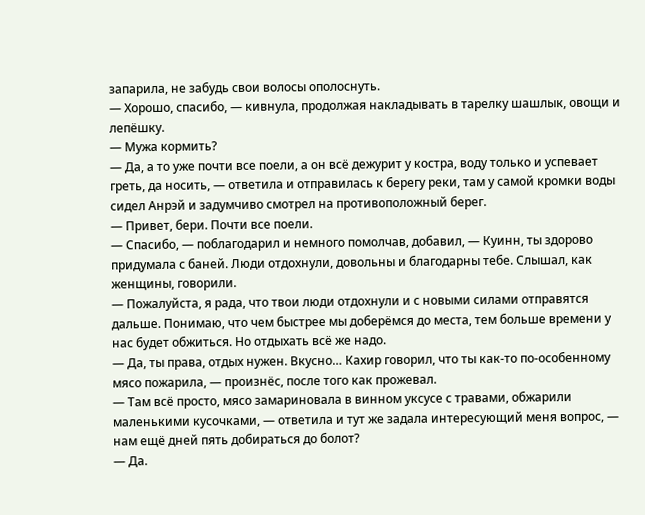запарила, не забудь свои волосы ополоснуть.
— Хорошо, спасибо, — кивнула, продолжая накладывать в тарелку шашлык, овощи и лепёшку.
— Мужа кормить?
— Да, а то уже почти все поели, а он всё дежурит у костра, воду только и успевает греть, да носить, — ответила и отправилась к берегу реки, там у самой кромки воды сидел Анрэй и задумчиво смотрел на противоположный берег.
— Привет, бери. Почти все поели.
— Спасибо, — поблагодарил и немного помолчав, добавил, — Куинн, ты здорово придумала с баней. Люди отдохнули, довольны и благодарны тебе. Слышал, как женщины, говорили.
— Пожалуйста, я рада, что твои люди отдохнули и с новыми силами отправятся дальше. Понимаю, что чем быстрее мы доберёмся до места, тем больше времени у нас будет обжиться. Но отдыхать всё же надо.
— Да, ты права, отдых нужен. Вкусно… Кахир говорил, что ты как-то по-особенному мясо пожарила, — произнёс, после того как прожевал.
— Там всё просто, мясо замариновала в винном уксусе с травами, обжарили маленькими кусочками, — ответила и тут же задала интересующий меня вопрос, — нам ещё дней пять добираться до болот?
— Да.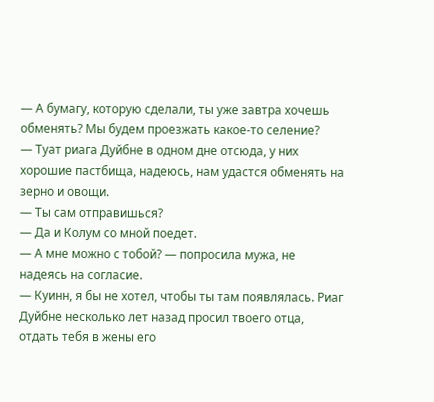— А бумагу, которую сделали, ты уже завтра хочешь обменять? Мы будем проезжать какое-то селение?
— Туат риага Дуйбне в одном дне отсюда, у них хорошие пастбища, надеюсь, нам удастся обменять на зерно и овощи.
— Ты сам отправишься?
— Да и Колум со мной поедет.
— А мне можно с тобой? — попросила мужа, не надеясь на согласие.
— Куинн, я бы не хотел, чтобы ты там появлялась. Риаг Дуйбне несколько лет назад просил твоего отца, отдать тебя в жены его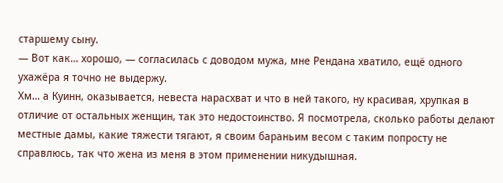старшему сыну.
— Вот как… хорошо, — согласилась с доводом мужа, мне Рендана хватило, ещё одного ухажёра я точно не выдержу.
Хм… а Куинн, оказывается, невеста нарасхват и что в ней такого, ну красивая, хрупкая в отличие от остальных женщин, так это недостоинство. Я посмотрела, сколько работы делают местные дамы, какие тяжести тягают, я своим бараньим весом с таким попросту не справлюсь, так что жена из меня в этом применении никудышная.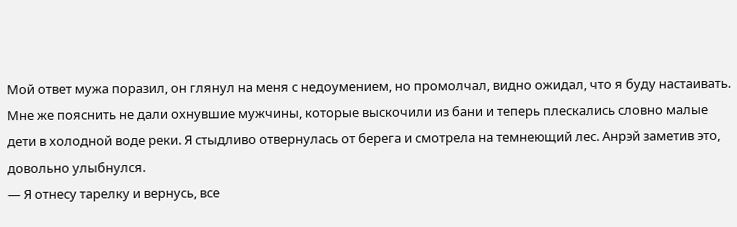Мой ответ мужа поразил, он глянул на меня с недоумением, но промолчал, видно ожидал, что я буду настаивать. Мне же пояснить не дали охнувшие мужчины, которые выскочили из бани и теперь плескались словно малые дети в холодной воде реки. Я стыдливо отвернулась от берега и смотрела на темнеющий лес. Анрэй заметив это, довольно улыбнулся.
— Я отнесу тарелку и вернусь, все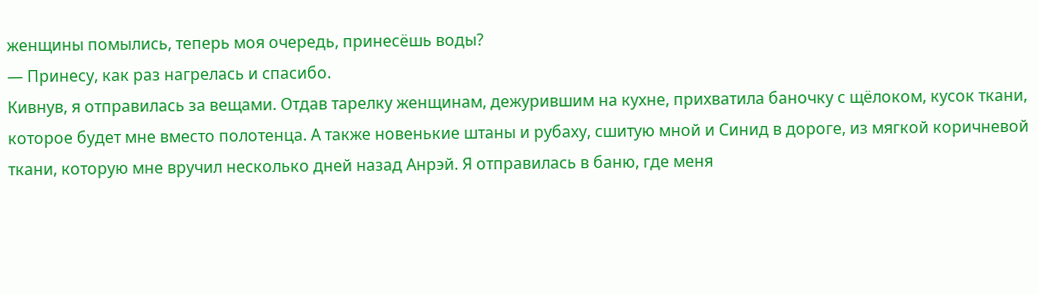женщины помылись, теперь моя очередь, принесёшь воды?
— Принесу, как раз нагрелась и спасибо.
Кивнув, я отправилась за вещами. Отдав тарелку женщинам, дежурившим на кухне, прихватила баночку с щёлоком, кусок ткани, которое будет мне вместо полотенца. А также новенькие штаны и рубаху, сшитую мной и Синид в дороге, из мягкой коричневой ткани, которую мне вручил несколько дней назад Анрэй. Я отправилась в баню, где меня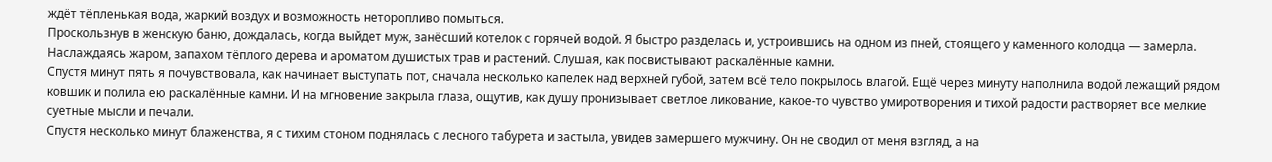ждёт тёпленькая вода, жаркий воздух и возможность неторопливо помыться.
Проскользнув в женскую баню, дождалась, когда выйдет муж, занёсший котелок с горячей водой. Я быстро разделась и, устроившись на одном из пней, стоящего у каменного колодца — замерла. Наслаждаясь жаром, запахом тёплого дерева и ароматом душистых трав и растений. Слушая, как посвистывают раскалённые камни.
Спустя минут пять я почувствовала, как начинает выступать пот, сначала несколько капелек над верхней губой, затем всё тело покрылось влагой. Ещё через минуту наполнила водой лежащий рядом ковшик и полила ею раскалённые камни. И на мгновение закрыла глаза, ощутив, как душу пронизывает светлое ликование, какое-то чувство умиротворения и тихой радости растворяет все мелкие суетные мысли и печали.
Спустя несколько минут блаженства, я с тихим стоном поднялась с лесного табурета и застыла, увидев замершего мужчину. Он не сводил от меня взгляд, а на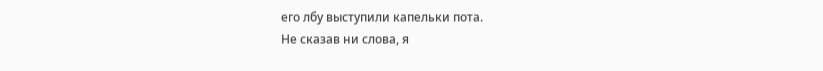его лбу выступили капельки пота.
Не сказав ни слова, я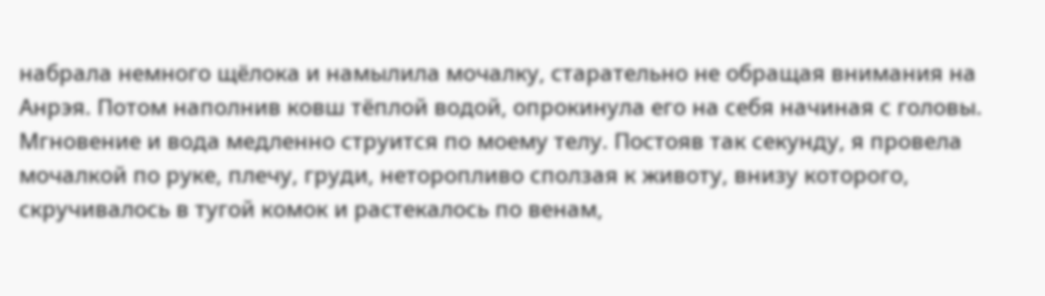набрала немного щёлока и намылила мочалку, старательно не обращая внимания на Анрэя. Потом наполнив ковш тёплой водой, опрокинула его на себя начиная с головы. Мгновение и вода медленно струится по моему телу. Постояв так секунду, я провела мочалкой по руке, плечу, груди, неторопливо сползая к животу, внизу которого, скручивалось в тугой комок и растекалось по венам,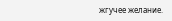жгучее желание.